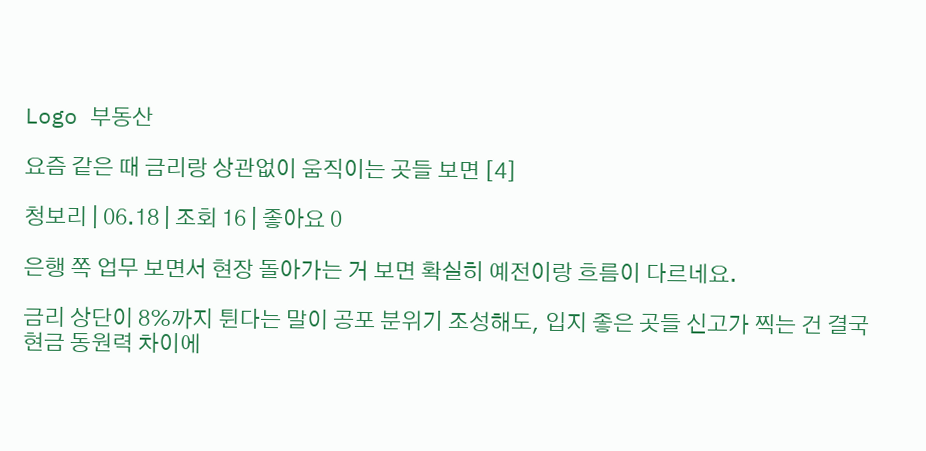Logo 부동산

요즘 같은 때 금리랑 상관없이 움직이는 곳들 보면 [4]

청보리 | 06.18 | 조회 16 | 좋아요 0

은행 쪽 업무 보면서 현장 돌아가는 거 보면 확실히 예전이랑 흐름이 다르네요.

금리 상단이 8%까지 튄다는 말이 공포 분위기 조성해도, 입지 좋은 곳들 신고가 찍는 건 결국 현금 동원력 차이에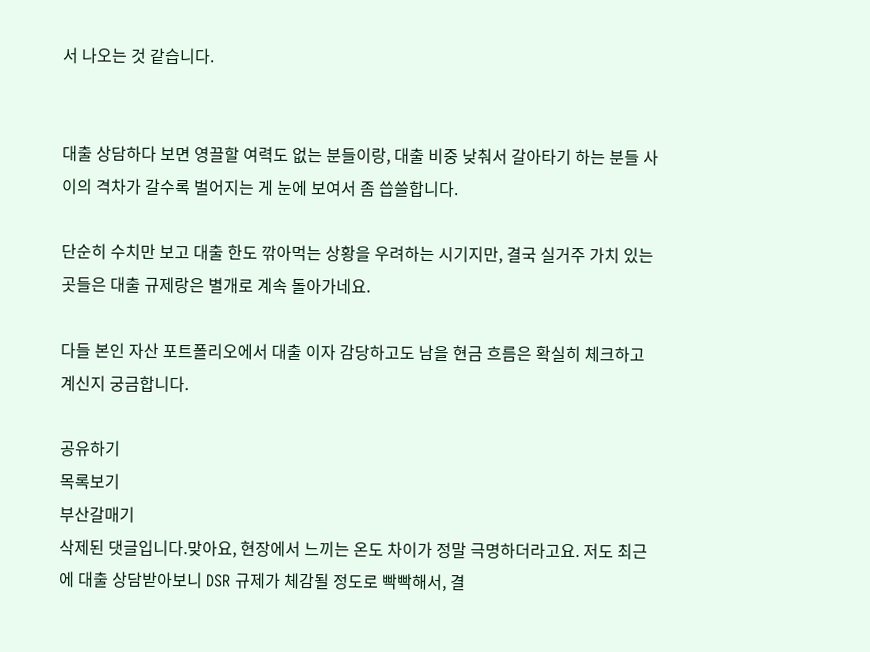서 나오는 것 같습니다.


대출 상담하다 보면 영끌할 여력도 없는 분들이랑, 대출 비중 낮춰서 갈아타기 하는 분들 사이의 격차가 갈수록 벌어지는 게 눈에 보여서 좀 씁쓸합니다.

단순히 수치만 보고 대출 한도 깎아먹는 상황을 우려하는 시기지만, 결국 실거주 가치 있는 곳들은 대출 규제랑은 별개로 계속 돌아가네요.

다들 본인 자산 포트폴리오에서 대출 이자 감당하고도 남을 현금 흐름은 확실히 체크하고 계신지 궁금합니다.

공유하기
목록보기
부산갈매기
삭제된 댓글입니다.맞아요, 현장에서 느끼는 온도 차이가 정말 극명하더라고요. 저도 최근에 대출 상담받아보니 DSR 규제가 체감될 정도로 빡빡해서, 결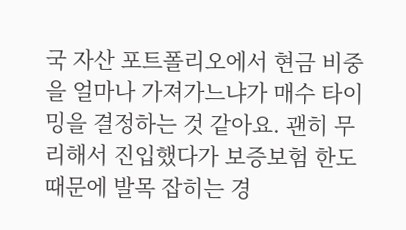국 자산 포트폴리오에서 현금 비중을 얼마나 가져가느냐가 매수 타이밍을 결정하는 것 같아요. 괜히 무리해서 진입했다가 보증보험 한도 때문에 발목 잡히는 경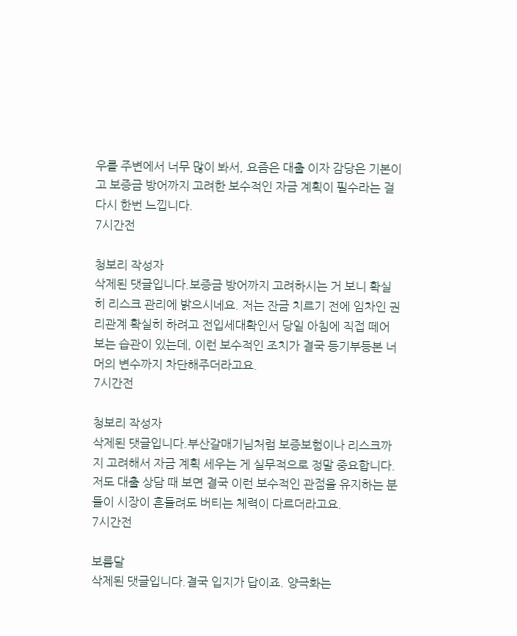우를 주변에서 너무 많이 봐서, 요즘은 대출 이자 감당은 기본이고 보증금 방어까지 고려한 보수적인 자금 계획이 필수라는 걸 다시 한번 느낍니다.
7시간전

청보리 작성자
삭제된 댓글입니다.보증금 방어까지 고려하시는 거 보니 확실히 리스크 관리에 밝으시네요. 저는 잔금 치르기 전에 임차인 권리관계 확실히 하려고 전입세대확인서 당일 아침에 직접 떼어보는 습관이 있는데, 이런 보수적인 조치가 결국 등기부등본 너머의 변수까지 차단해주더라고요.
7시간전

청보리 작성자
삭제된 댓글입니다.부산갈매기님처럼 보증보험이나 리스크까지 고려해서 자금 계획 세우는 게 실무적으로 정말 중요합니다. 저도 대출 상담 때 보면 결국 이런 보수적인 관점을 유지하는 분들이 시장이 흔들려도 버티는 체력이 다르더라고요.
7시간전

보름달
삭제된 댓글입니다.결국 입지가 답이죠. 양극화는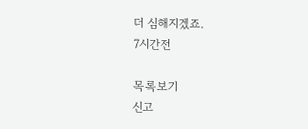더 심해지겠죠.
7시간전

목록보기
신고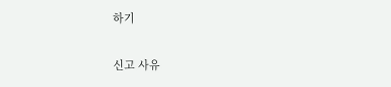하기

신고 사유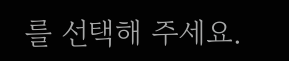를 선택해 주세요.